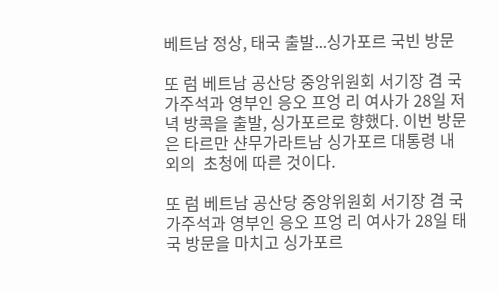베트남 정상, 태국 출발...싱가포르 국빈 방문

또 럼 베트남 공산당 중앙위원회 서기장 겸 국가주석과 영부인 응오 프엉 리 여사가 28일 저녁 방콕을 출발, 싱가포르로 향했다. 이번 방문은 타르만 샨무가라트남 싱가포르 대통령 내외의  초청에 따른 것이다.

또 럼 베트남 공산당 중앙위원회 서기장 겸 국가주석과 영부인 응오 프엉 리 여사가 28일 태국 방문을 마치고 싱가포르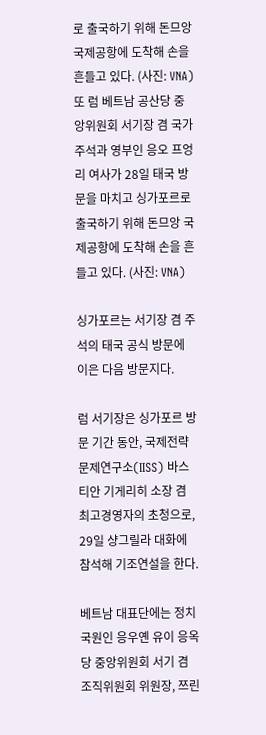로 출국하기 위해 돈므앙 국제공항에 도착해 손을 흔들고 있다. (사진: VNA)
또 럼 베트남 공산당 중앙위원회 서기장 겸 국가주석과 영부인 응오 프엉 리 여사가 28일 태국 방문을 마치고 싱가포르로 출국하기 위해 돈므앙 국제공항에 도착해 손을 흔들고 있다. (사진: VNA)

싱가포르는 서기장 겸 주석의 태국 공식 방문에 이은 다음 방문지다.

럼 서기장은 싱가포르 방문 기간 동안, 국제전략문제연구소(IISS) 바스티안 기게리히 소장 겸 최고경영자의 초청으로, 29일 샹그릴라 대화에 참석해 기조연설을 한다.

베트남 대표단에는 정치국원인 응우옌 유이 응옥 당 중앙위원회 서기 겸 조직위원회 위원장, 쯔린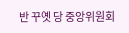반 꾸옛 당 중앙위원회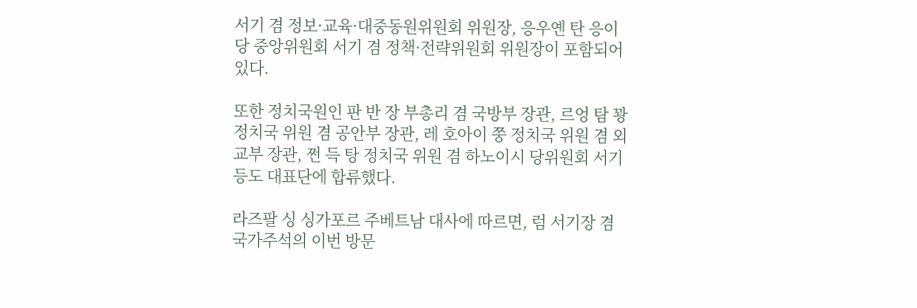서기 겸 정보·교육·대중동원위원회 위원장, 응우옌 탄 응이 당 중앙위원회 서기 겸 정책·전략위원회 위원장이 포함되어 있다.

또한 정치국원인 판 반 장 부총리 겸 국방부 장관, 르엉 탐 꽝 정치국 위원 겸 공안부 장관, 레 호아이 쭝 정치국 위원 겸 외교부 장관, 쩐 득 탕 정치국 위원 겸 하노이시 당위원회 서기 등도 대표단에 합류했다.

라즈팔 싱 싱가포르 주베트남 대사에 따르면, 럼 서기장 겸 국가주석의 이번 방문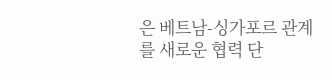은 베트남-싱가포르 관계를 새로운 협력 단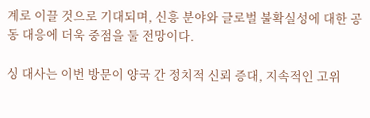계로 이끌 것으로 기대되며, 신흥 분야와 글로벌 불확실성에 대한 공동 대응에 더욱 중점을 둘 전망이다.

싱 대사는 이번 방문이 양국 간 정치적 신뢰 증대, 지속적인 고위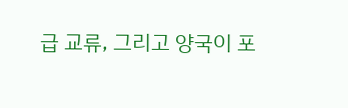급 교류, 그리고 양국이 포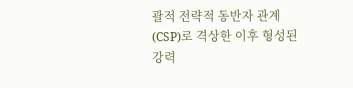괄적 전략적 동반자 관계(CSP)로 격상한 이후 형성된 강력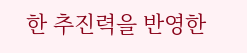한 추진력을 반영한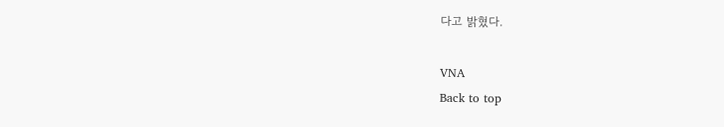다고 밝혔다.

VNA
Back to top